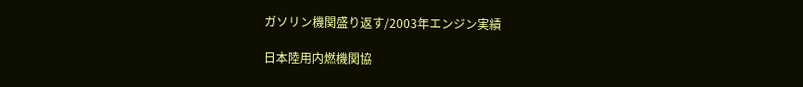ガソリン機関盛り返す/2003年エンジン実績

日本陸用内燃機関協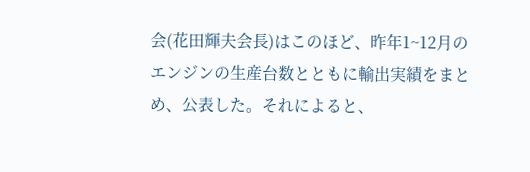会(花田輝夫会長)はこのほど、昨年1~12月のエンジンの生産台数とともに輸出実績をまとめ、公表した。それによると、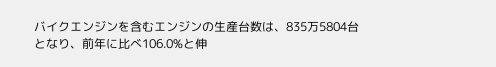バイクエンジンを含むエンジンの生産台数は、835万5804台となり、前年に比べ106.0%と伸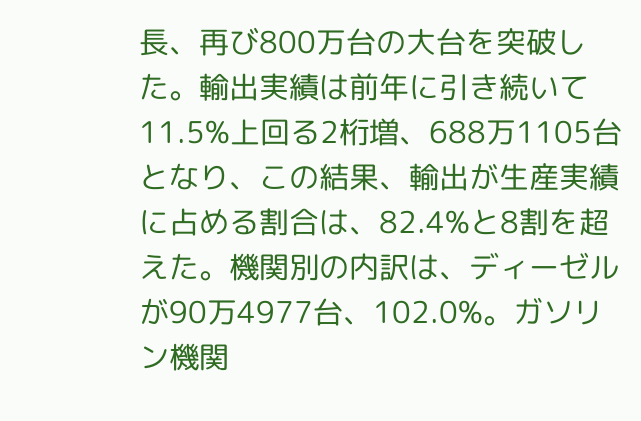長、再び800万台の大台を突破した。輸出実績は前年に引き続いて11.5%上回る2桁増、688万1105台となり、この結果、輸出が生産実績に占める割合は、82.4%と8割を超えた。機関別の内訳は、ディーゼルが90万4977台、102.0%。ガソリン機関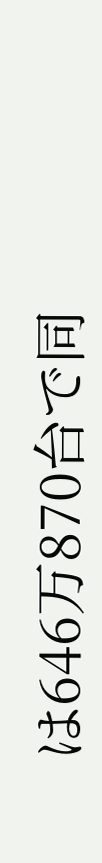は646万870台で同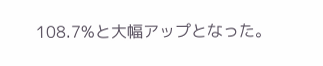108.7%と大幅アップとなった。